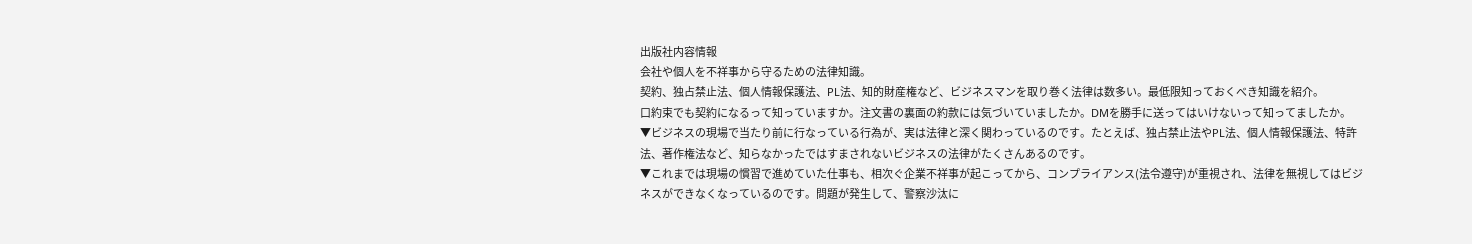出版社内容情報
会社や個人を不祥事から守るための法律知識。
契約、独占禁止法、個人情報保護法、PL法、知的財産権など、ビジネスマンを取り巻く法律は数多い。最低限知っておくべき知識を紹介。
口約束でも契約になるって知っていますか。注文書の裏面の約款には気づいていましたか。DMを勝手に送ってはいけないって知ってましたか。
▼ビジネスの現場で当たり前に行なっている行為が、実は法律と深く関わっているのです。たとえば、独占禁止法やPL法、個人情報保護法、特許法、著作権法など、知らなかったではすまされないビジネスの法律がたくさんあるのです。
▼これまでは現場の慣習で進めていた仕事も、相次ぐ企業不祥事が起こってから、コンプライアンス(法令遵守)が重視され、法律を無視してはビジネスができなくなっているのです。問題が発生して、警察沙汰に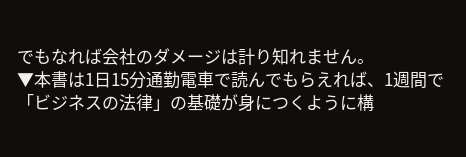でもなれば会社のダメージは計り知れません。
▼本書は1日15分通勤電車で読んでもらえれば、1週間で「ビジネスの法律」の基礎が身につくように構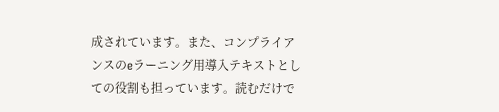成されています。また、コンプライアンスのeラーニング用導入テキストとしての役割も担っています。読むだけで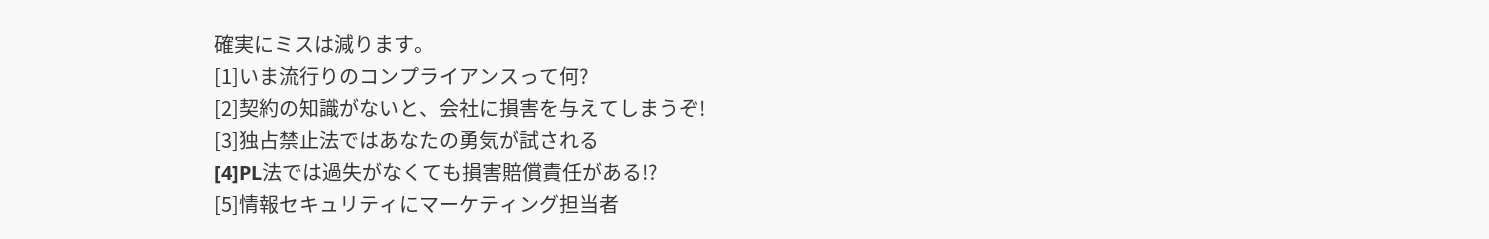確実にミスは減ります。
[1]いま流行りのコンプライアンスって何?
[2]契約の知識がないと、会社に損害を与えてしまうぞ!
[3]独占禁止法ではあなたの勇気が試される
[4]PL法では過失がなくても損害賠償責任がある!?
[5]情報セキュリティにマーケティング担当者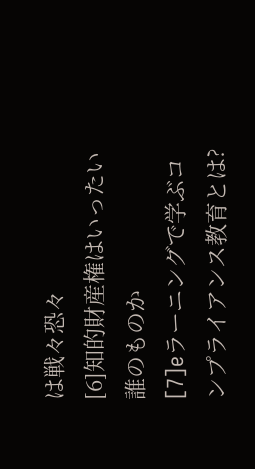は戦々恐々
[6]知的財産権はいったい誰のものか
[7]eラーニングで学ぶコンプライアンス教育とは?